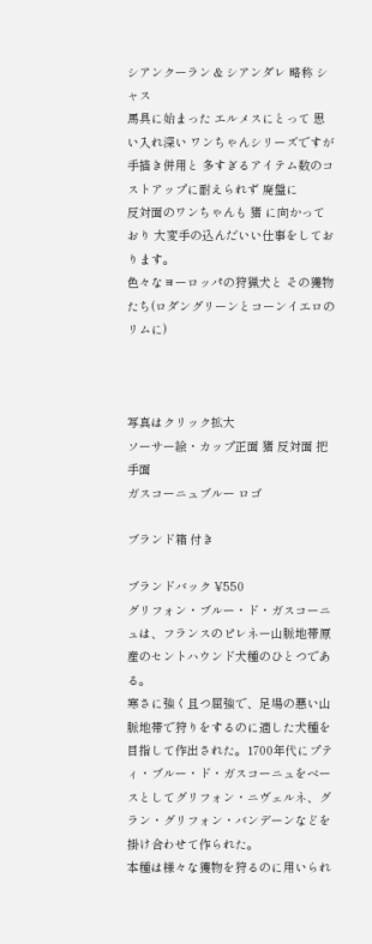シアンクーラン & シアンダレ 略称 シャス
馬具に始まった エルメスにとって 思い入れ深い ワンちゃんシリーズですが
手描き併用と 多すぎるアイテム数のコストアップに耐えられず 廃盤に
反対面のワンちゃんも 猪 に向かっており 大変手の込んだいい仕事をしております。
色々なヨーロッパの狩猟犬と その獲物たち(ロダングリーンとコーンイエロのリムに)



写真はクリック拡大
ソーサー絵・カップ正面 猪 反対面 把手面
ガスコーニュブルー ロゴ

ブランド箱 付き

ブランドバック ¥550
グリフォン・ブルー・ド・ガスコーニュは、フランスのピレネー山脈地帯原産のセントハウンド犬種のひとつである。
寒さに強く且つ屈強で、足場の悪い山脈地帯で狩りをするのに適した犬種を目指して作出された。1700年代にプティ・ブルー・ド・ガスコーニュをベースとしてグリフォン・ニヴェルネ、グラン・グリフォン・バンデーンなどを掛け合わせて作られた。
本種は様々な獲物を狩るのに用いられ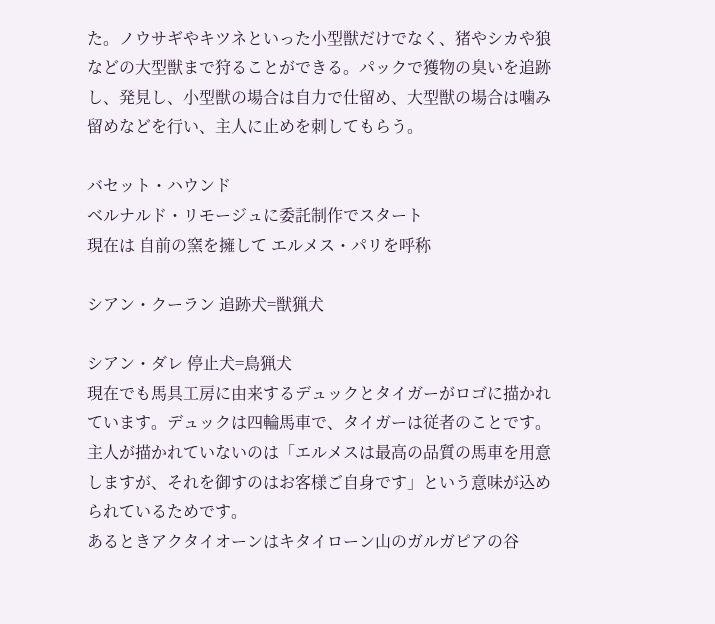た。ノウサギやキツネといった小型獣だけでなく、猪やシカや狼などの大型獣まで狩ることができる。パックで獲物の臭いを追跡し、発見し、小型獣の場合は自力で仕留め、大型獣の場合は噛み留めなどを行い、主人に止めを刺してもらう。

バセット・ハウンド
ベルナルド・リモージュに委託制作でスタート
現在は 自前の窯を擁して エルメス・パリを呼称

シアン・クーラン 追跡犬=獣猟犬

シアン・ダレ 停止犬=鳥猟犬
現在でも馬具工房に由来するデュックとタイガーがロゴに描かれています。デュックは四輪馬車で、タイガーは従者のことです。
主人が描かれていないのは「エルメスは最高の品質の馬車を用意しますが、それを御すのはお客様ご自身です」という意味が込められているためです。
あるときアクタイオーンはキタイローン山のガルガピアの谷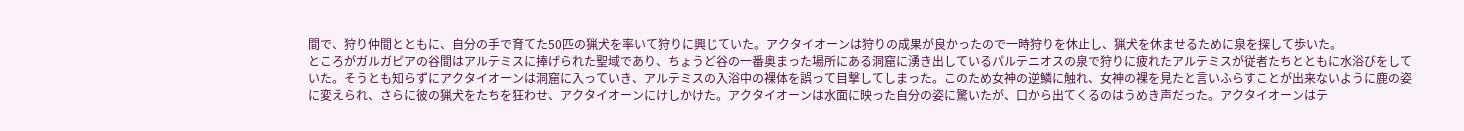間で、狩り仲間とともに、自分の手で育てた50匹の猟犬を率いて狩りに興じていた。アクタイオーンは狩りの成果が良かったので一時狩りを休止し、猟犬を休ませるために泉を探して歩いた。
ところがガルガピアの谷間はアルテミスに捧げられた聖域であり、ちょうど谷の一番奥まった場所にある洞窟に湧き出しているパルテニオスの泉で狩りに疲れたアルテミスが従者たちとともに水浴びをしていた。そうとも知らずにアクタイオーンは洞窟に入っていき、アルテミスの入浴中の裸体を誤って目撃してしまった。このため女神の逆鱗に触れ、女神の裸を見たと言いふらすことが出来ないように鹿の姿に変えられ、さらに彼の猟犬をたちを狂わせ、アクタイオーンにけしかけた。アクタイオーンは水面に映った自分の姿に驚いたが、口から出てくるのはうめき声だった。アクタイオーンはテ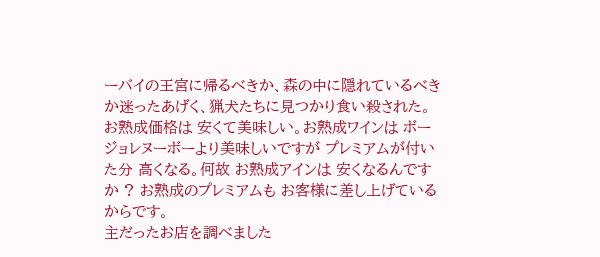ーバイの王宮に帰るべきか、森の中に隠れているべきか迷ったあげく、猟犬たちに見つかり食い殺された。
お熟成価格は 安くて美味しい。お熟成ワインは ボージョレヌーボーより美味しいですが プレミアムが付いた分 高くなる。何故 お熟成アインは 安くなるんですか ? お熟成のプレミアムも お客様に差し上げているからです。
主だったお店を調べました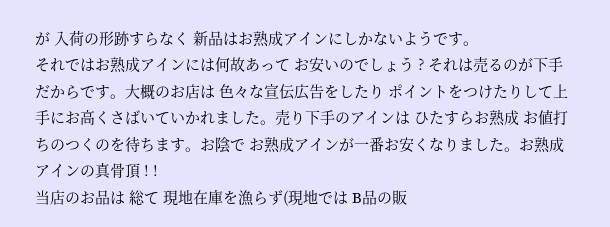が 入荷の形跡すらなく 新品はお熟成アインにしかないようです。
それではお熟成アインには何故あって お安いのでしょう ? それは売るのが下手だからです。大概のお店は 色々な宣伝広告をしたり ポイントをつけたりして上手にお高くさばいていかれました。売り下手のアインは ひたすらお熟成 お値打ちのつくのを待ちます。お陰で お熟成アインが一番お安くなりました。お熟成アインの真骨頂 ! !
当店のお品は 総て 現地在庫を漁らず(現地では B品の販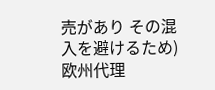売があり その混入を避けるため) 欧州代理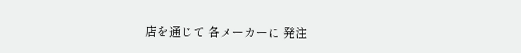店を通じて 各メーカーに 発注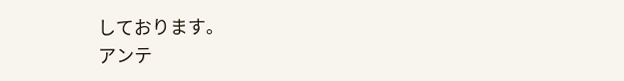しております。
アンテ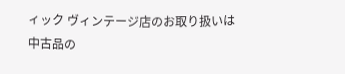ィック ヴィンテージ店のお取り扱いは 中古品の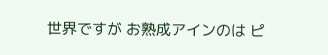世界ですが お熟成アインのは ピ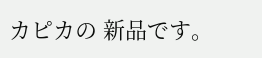カピカの 新品です。